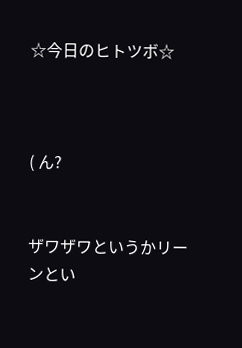☆今日のヒトツボ☆



( ん?


ザワザワというかリーンとい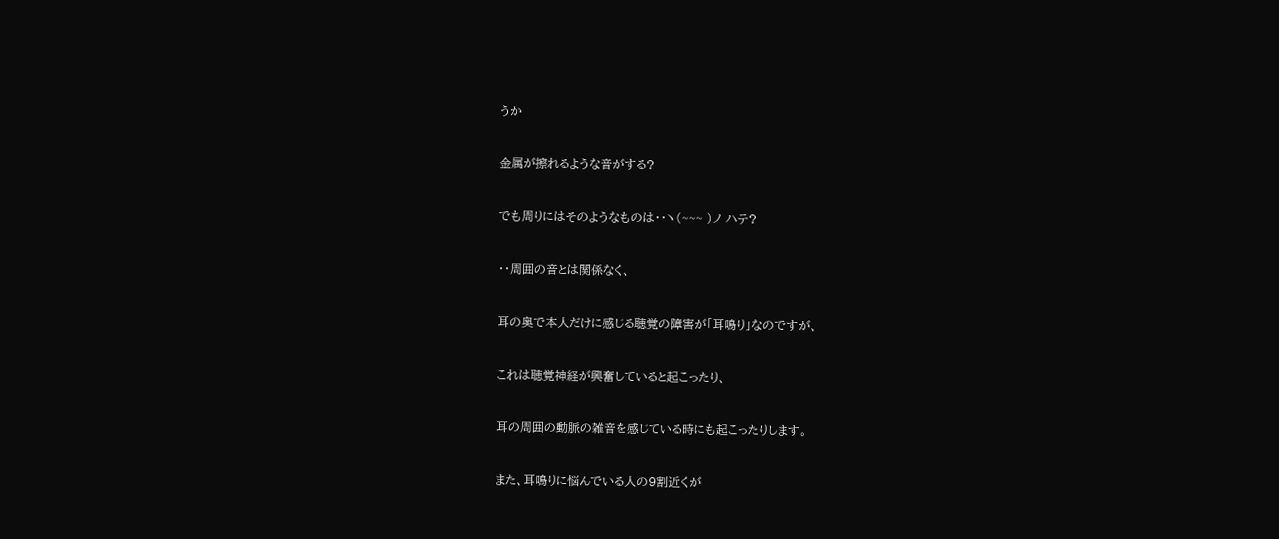うか


金属が擦れるような音がする?


でも周りにはそのようなものは・・ヽ(~~~ )ノ ハテ?


・・周囲の音とは関係なく、


耳の奥で本人だけに感じる聴覚の障害が「耳鳴り」なのですが、


これは聴覚神経が興奮していると起こったり、


耳の周囲の動脈の雑音を感じている時にも起こったりします。


また、耳鳴りに悩んでいる人の9割近くが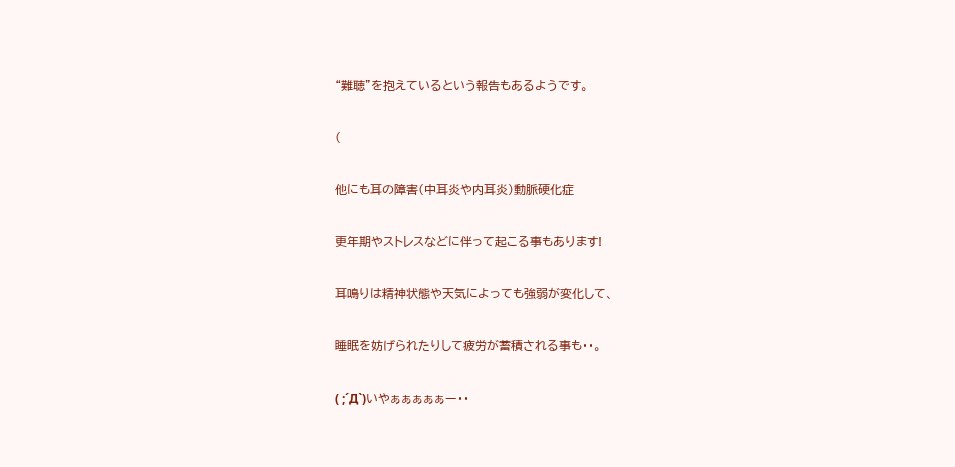“難聴”を抱えているという報告もあるようです。


(


他にも耳の障害(中耳炎や内耳炎)動脈硬化症


更年期やストレスなどに伴って起こる事もあります!


耳鳴りは精神状態や天気によっても強弱が変化して、


睡眠を妨げられたりして疲労が蓄積される事も・・。


( ;´Д`)いやぁぁぁぁぁー・・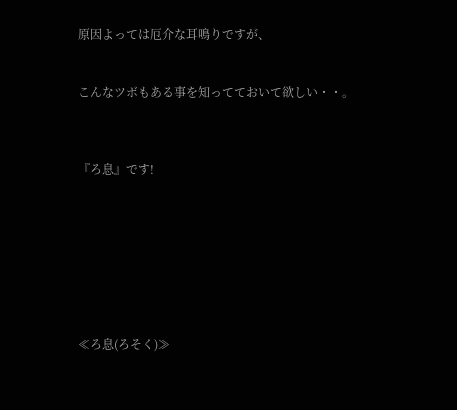原因よっては厄介な耳鳴りですが、


こんなツボもある事を知ってておいて欲しい・・。



『ろ息』です!








≪ろ息(ろそく)≫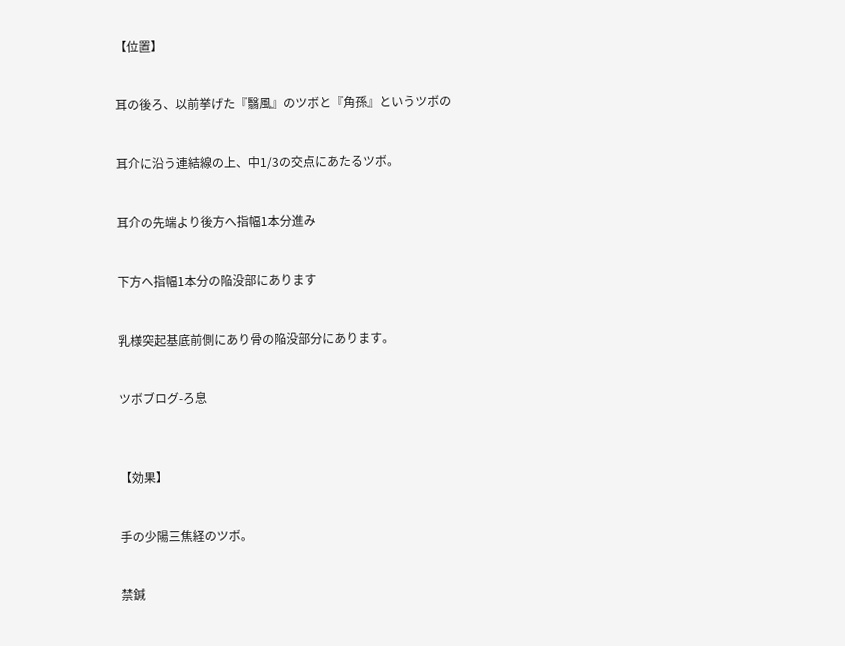【位置】


耳の後ろ、以前挙げた『翳風』のツボと『角孫』というツボの


耳介に沿う連結線の上、中1/3の交点にあたるツボ。


耳介の先端より後方へ指幅1本分進み


下方へ指幅1本分の陥没部にあります


乳様突起基底前側にあり骨の陥没部分にあります。


ツボブログ-ろ息



【効果】


手の少陽三焦経のツボ。


禁鍼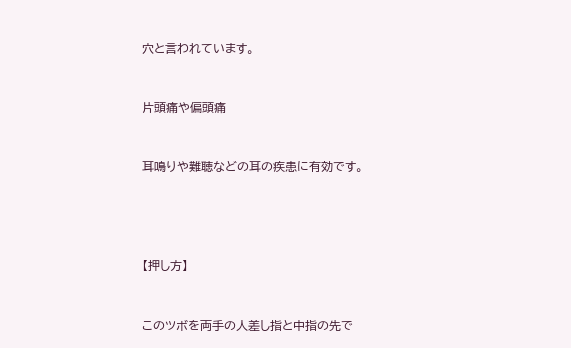穴と言われています。


片頭痛や偏頭痛


耳鳴りや難聴などの耳の疾患に有効です。




【押し方】


このツボを両手の人差し指と中指の先で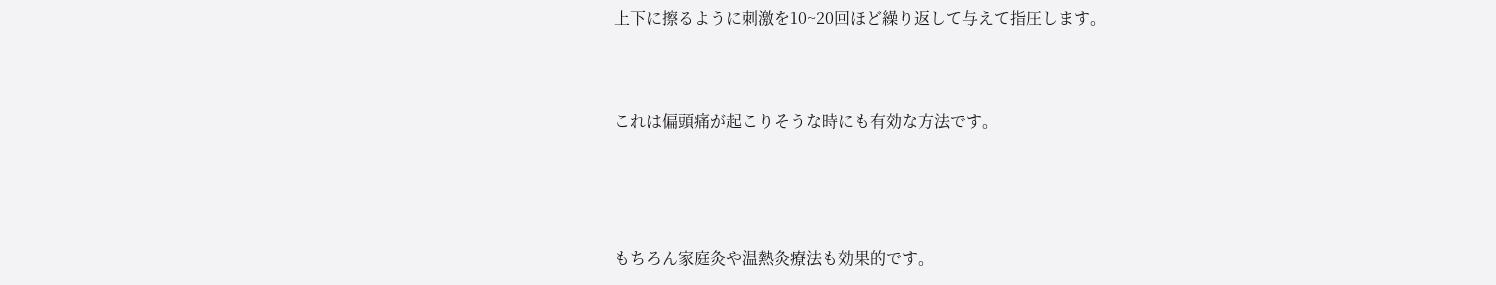上下に擦るように刺激を10~20回ほど繰り返して与えて指圧します。


これは偏頭痛が起こりそうな時にも有効な方法です。



もちろん家庭灸や温熱灸療法も効果的です。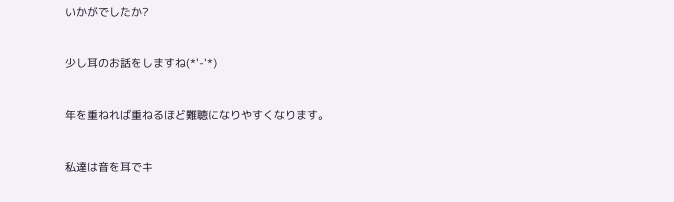いかがでしたか?


少し耳のお話をしますね(*'-'*)


年を重ねれば重ねるほど難聴になりやすくなります。


私達は音を耳でキ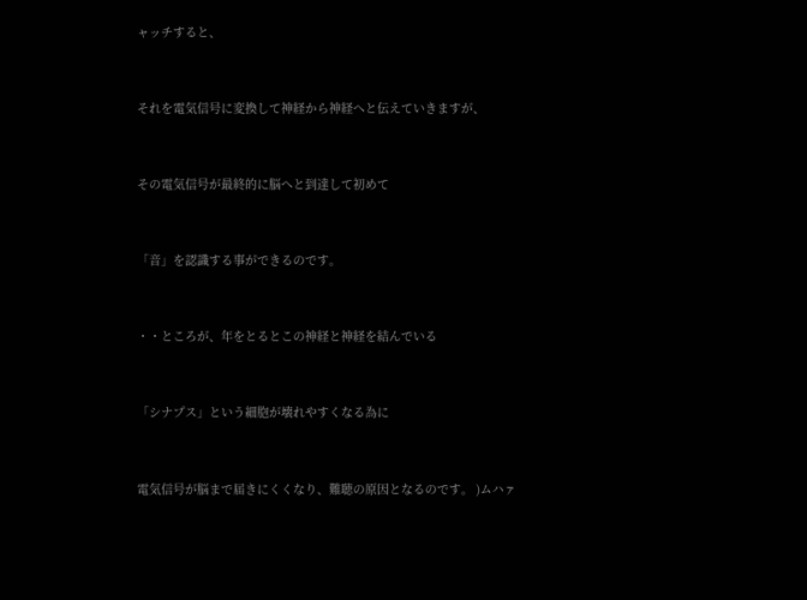ャッチすると、


それを電気信号に変換して神経から神経へと伝えていきますが、


その電気信号が最終的に脳へと到達して初めて


「音」を認識する事ができるのです。


・・ところが、年をとるとこの神経と神経を結んでいる


「シナプス」という細胞が壊れやすくなる為に


電気信号が脳まで届きにくくなり、難聴の原因となるのです。 )ムハァ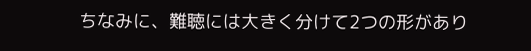ちなみに、難聴には大きく分けて2つの形があり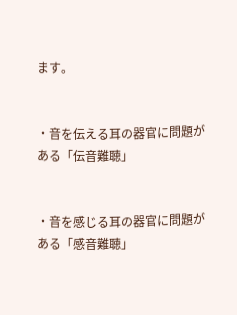ます。


・音を伝える耳の器官に問題がある「伝音難聴」


・音を感じる耳の器官に問題がある「感音難聴」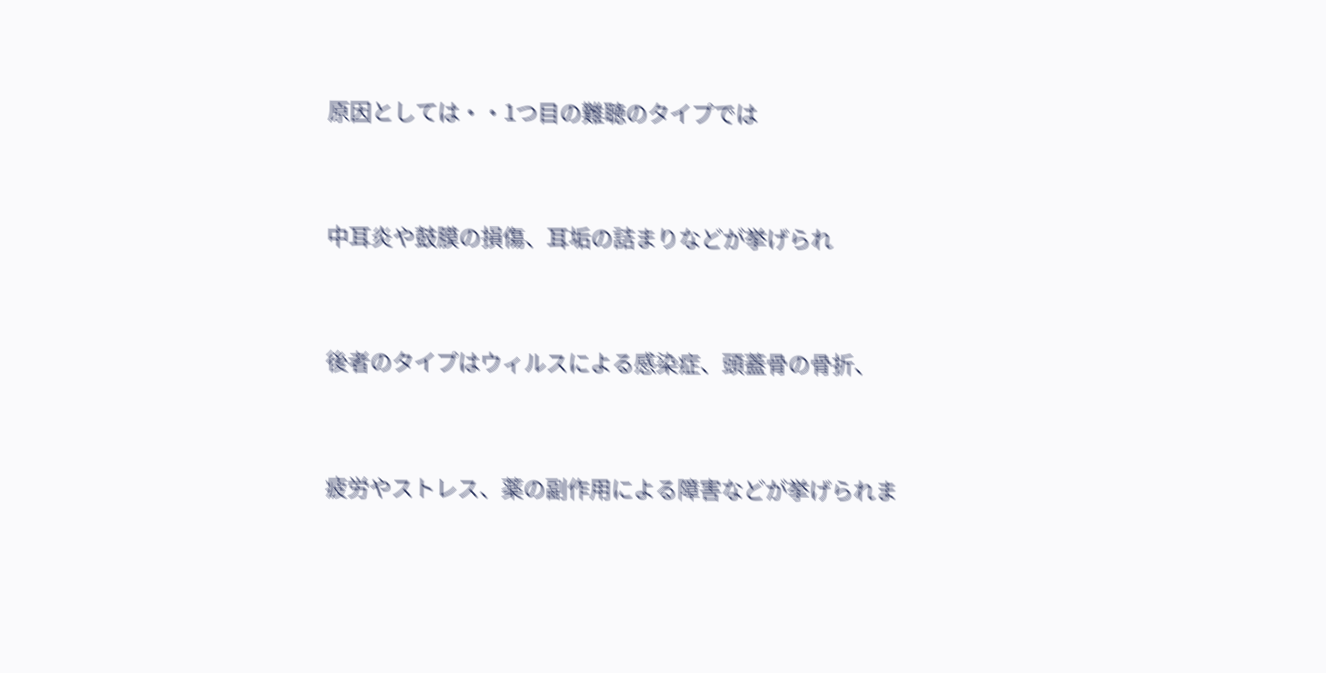原因としては・・1つ目の難聴のタイプでは


中耳炎や鼓膜の損傷、耳垢の詰まりなどが挙げられ


後者のタイプはウィルスによる感染症、頭蓋骨の骨折、


疲労やストレス、薬の副作用による障害などが挙げられま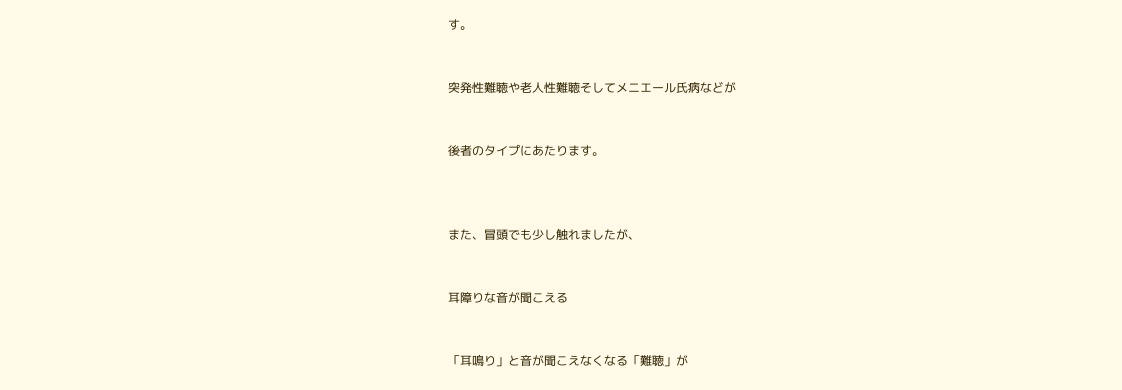す。


突発性難聴や老人性難聴そしてメニエール氏病などが


後者のタイプにあたります。



また、冒頭でも少し触れましたが、


耳障りな音が聞こえる


「耳鳴り」と音が聞こえなくなる「難聴」が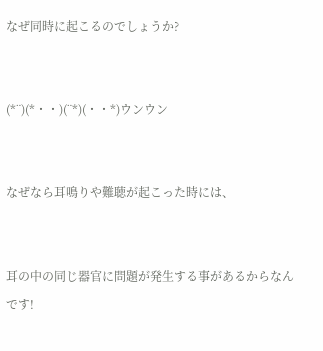なぜ同時に起こるのでしょうか?


(*¨)(*・・)(¨*)(・・*)ウンウン


なぜなら耳鳴りや難聴が起こった時には、


耳の中の同じ器官に問題が発生する事があるからなんです!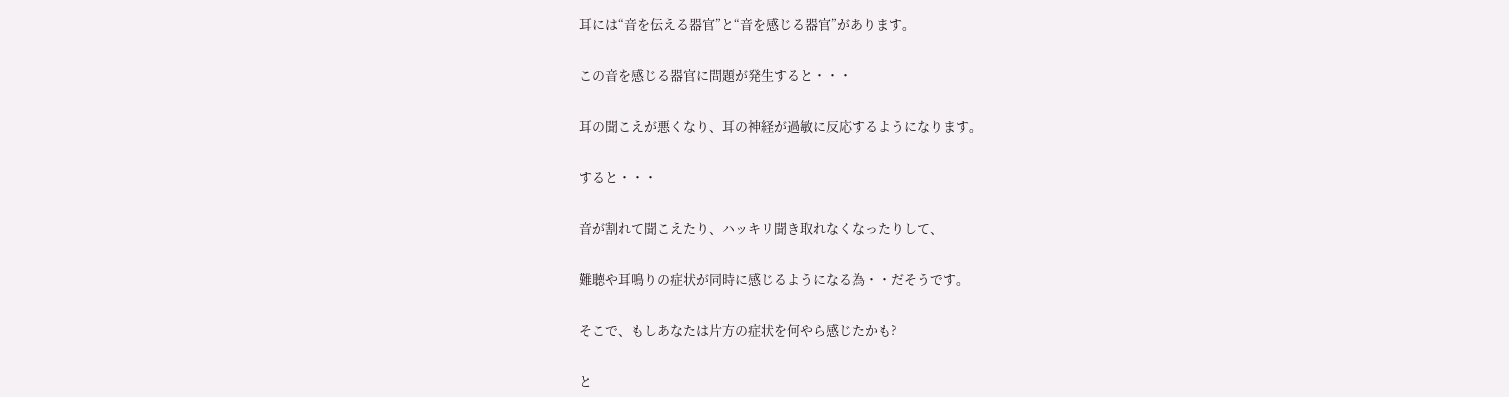耳には“音を伝える器官”と“音を感じる器官”があります。


この音を感じる器官に問題が発生すると・・・


耳の聞こえが悪くなり、耳の神経が過敏に反応するようになります。


すると・・・


音が割れて聞こえたり、ハッキリ聞き取れなくなったりして、


難聴や耳鳴りの症状が同時に感じるようになる為・・だそうです。


そこで、もしあなたは片方の症状を何やら感じたかも?


と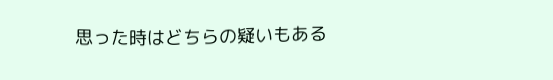思った時はどちらの疑いもある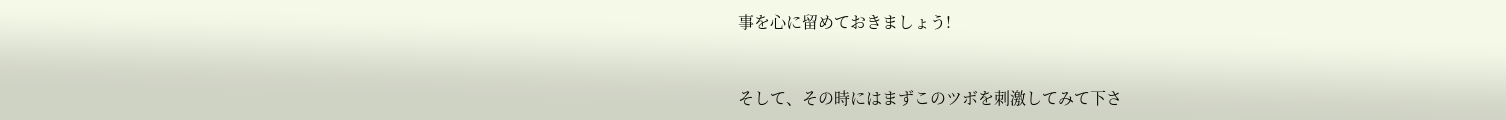事を心に留めておきましょう!


そして、その時にはまずこのツボを刺激してみて下さ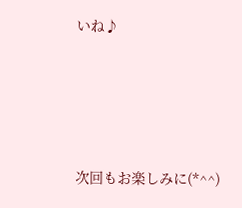いね♪





次回もお楽しみに(*^^)